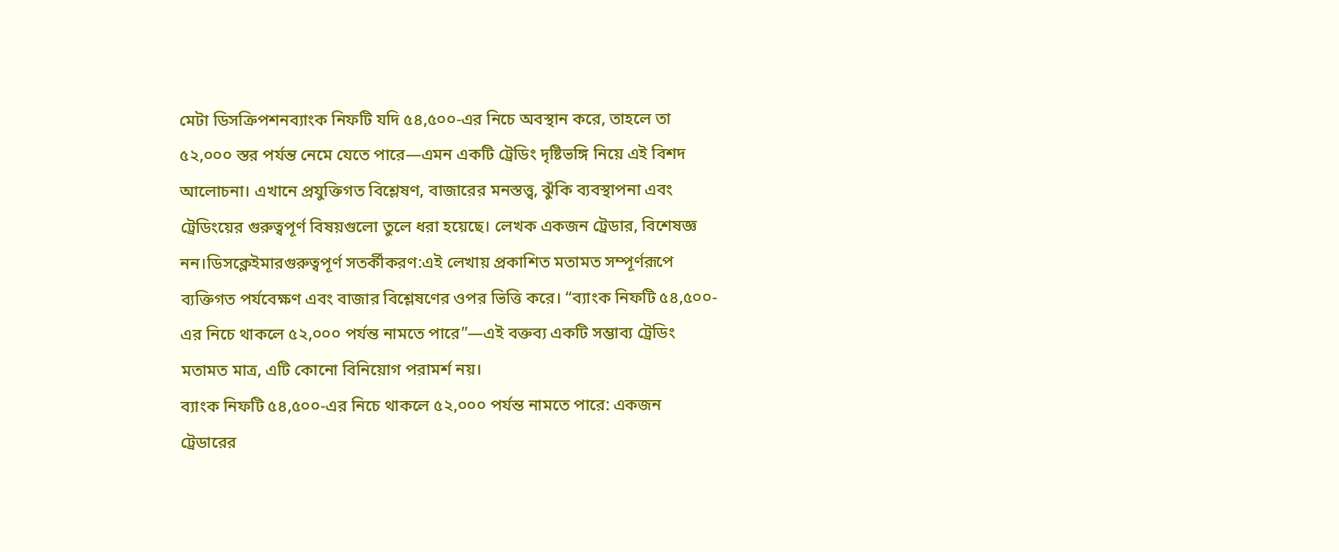মেটা ডিসক্রিপশনব্যাংক নিফটি যদি ৫৪,৫০০-এর নিচে অবস্থান করে, তাহলে তা ৫২,০০০ স্তর পর্যন্ত নেমে যেতে পারে—এমন একটি ট্রেডিং দৃষ্টিভঙ্গি নিয়ে এই বিশদ আলোচনা। এখানে প্রযুক্তিগত বিশ্লেষণ, বাজারের মনস্তত্ত্ব, ঝুঁকি ব্যবস্থাপনা এবং ট্রেডিংয়ের গুরুত্বপূর্ণ বিষয়গুলো তুলে ধরা হয়েছে। লেখক একজন ট্রেডার, বিশেষজ্ঞ নন।ডিসক্লেইমারগুরুত্বপূর্ণ সতর্কীকরণ:এই লেখায় প্রকাশিত মতামত সম্পূর্ণরূপে ব্যক্তিগত পর্যবেক্ষণ এবং বাজার বিশ্লেষণের ওপর ভিত্তি করে। “ব্যাংক নিফটি ৫৪,৫০০-এর নিচে থাকলে ৫২,০০০ পর্যন্ত নামতে পারে”—এই বক্তব্য একটি সম্ভাব্য ট্রেডিং মতামত মাত্র, এটি কোনো বিনিয়োগ পরামর্শ নয়।
ব্যাংক নিফটি ৫৪,৫০০-এর নিচে থাকলে ৫২,০০০ পর্যন্ত নামতে পারে: একজন ট্রেডারের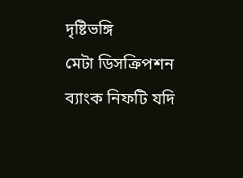দৃষ্টিভঙ্গি
মেটা ডিসক্রিপশন
ব্যাংক নিফটি যদি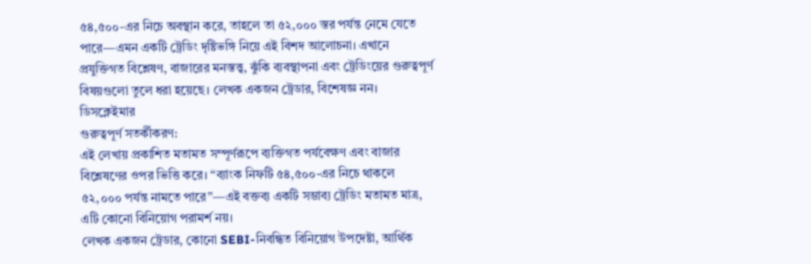৫৪,৫০০-এর নিচে অবস্থান করে, তাহলে তা ৫২,০০০ স্তর পর্যন্ত নেমে যেতে পারে—এমন একটি ট্রেডিং দৃষ্টিভঙ্গি নিয়ে এই বিশদ আলোচনা। এখানে প্রযুক্তিগত বিশ্লেষণ, বাজারের মনস্তত্ত্ব, ঝুঁকি ব্যবস্থাপনা এবং ট্রেডিংয়ের গুরুত্বপূর্ণ বিষয়গুলো তুলে ধরা হয়েছে। লেখক একজন ট্রেডার, বিশেষজ্ঞ নন।
ডিসক্লেইমার
গুরুত্বপূর্ণ সতর্কীকরণ:
এই লেখায় প্রকাশিত মতামত সম্পূর্ণরূপে ব্যক্তিগত পর্যবেক্ষণ এবং বাজার বিশ্লেষণের ওপর ভিত্তি করে। “ব্যাংক নিফটি ৫৪,৫০০-এর নিচে থাকলে ৫২,০০০ পর্যন্ত নামতে পারে”—এই বক্তব্য একটি সম্ভাব্য ট্রেডিং মতামত মাত্র, এটি কোনো বিনিয়োগ পরামর্শ নয়।
লেখক একজন ট্রেডার, কোনো SEBI-নিবন্ধিত বিনিয়োগ উপদেষ্টা, আর্থিক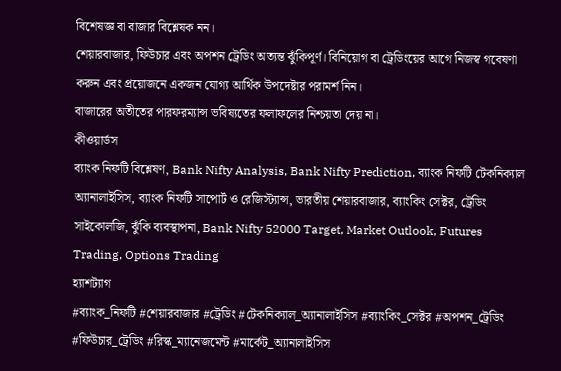বিশেষজ্ঞ বা বাজার বিশ্লেষক নন।
শেয়ারবাজার, ফিউচার এবং অপশন ট্রেডিং অত্যন্ত ঝুঁকিপূর্ণ। বিনিয়োগ বা ট্রেডিংয়ের আগে নিজস্ব গবেষণা করুন এবং প্রয়োজনে একজন যোগ্য আর্থিক উপদেষ্টার পরামর্শ নিন।
বাজারের অতীতের পারফরম্যান্স ভবিষ্যতের ফলাফলের নিশ্চয়তা দেয় না।
কীওয়ার্ডস
ব্যাংক নিফটি বিশ্লেষণ, Bank Nifty Analysis, Bank Nifty Prediction, ব্যাংক নিফটি টেকনিক্যাল অ্যানালাইসিস, ব্যাংক নিফটি সাপোর্ট ও রেজিস্ট্যান্স, ভারতীয় শেয়ারবাজার, ব্যাংকিং সেক্টর, ট্রেডিং সাইকোলজি, ঝুঁকি ব্যবস্থাপনা, Bank Nifty 52000 Target, Market Outlook, Futures Trading, Options Trading
হ্যাশট্যাগ
#ব্যাংক_নিফটি #শেয়ারবাজার #ট্রেডিং #টেকনিক্যাল_অ্যানালাইসিস #ব্যাংকিং_সেক্টর #অপশন_ট্রেডিং #ফিউচার_ট্রেডিং #রিস্ক_ম্যানেজমেন্ট #মার্কেট_অ্যানালাইসিস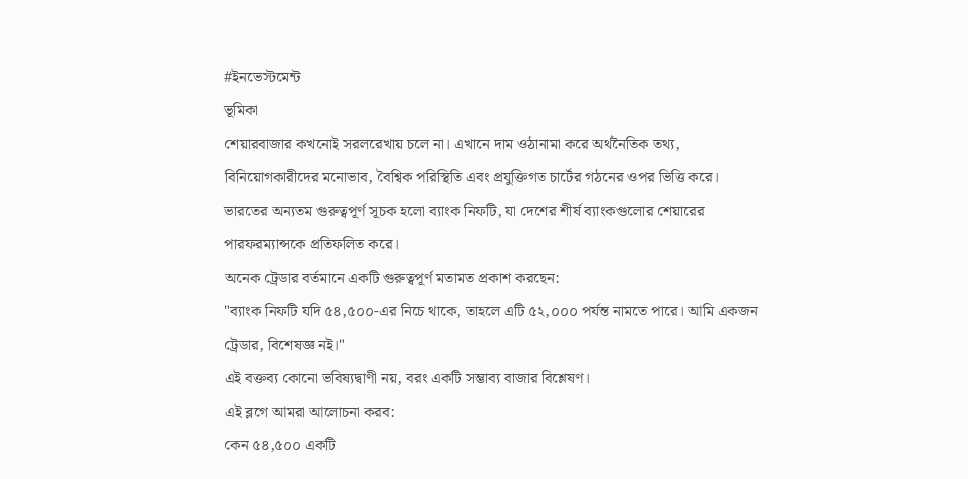#ইনভেস্টমেন্ট
ভূমিকা
শেয়ারবাজার কখনোই সরলরেখায় চলে না। এখানে দাম ওঠানামা করে অর্থনৈতিক তথ্য, বিনিয়োগকারীদের মনোভাব, বৈশ্বিক পরিস্থিতি এবং প্রযুক্তিগত চার্টের গঠনের ওপর ভিত্তি করে।
ভারতের অন্যতম গুরুত্বপূর্ণ সূচক হলো ব্যাংক নিফটি, যা দেশের শীর্ষ ব্যাংকগুলোর শেয়ারের পারফরম্যান্সকে প্রতিফলিত করে।
অনেক ট্রেডার বর্তমানে একটি গুরুত্বপূর্ণ মতামত প্রকাশ করছেন:
"ব্যাংক নিফটি যদি ৫৪,৫০০-এর নিচে থাকে, তাহলে এটি ৫২,০০০ পর্যন্ত নামতে পারে। আমি একজন ট্রেডার, বিশেষজ্ঞ নই।"
এই বক্তব্য কোনো ভবিষ্যদ্বাণী নয়, বরং একটি সম্ভাব্য বাজার বিশ্লেষণ।
এই ব্লগে আমরা আলোচনা করব:
কেন ৫৪,৫০০ একটি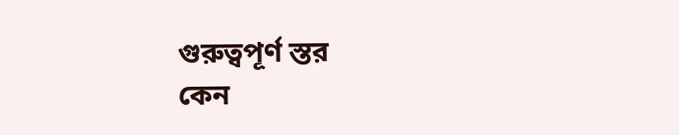গুরুত্বপূর্ণ স্তর
কেন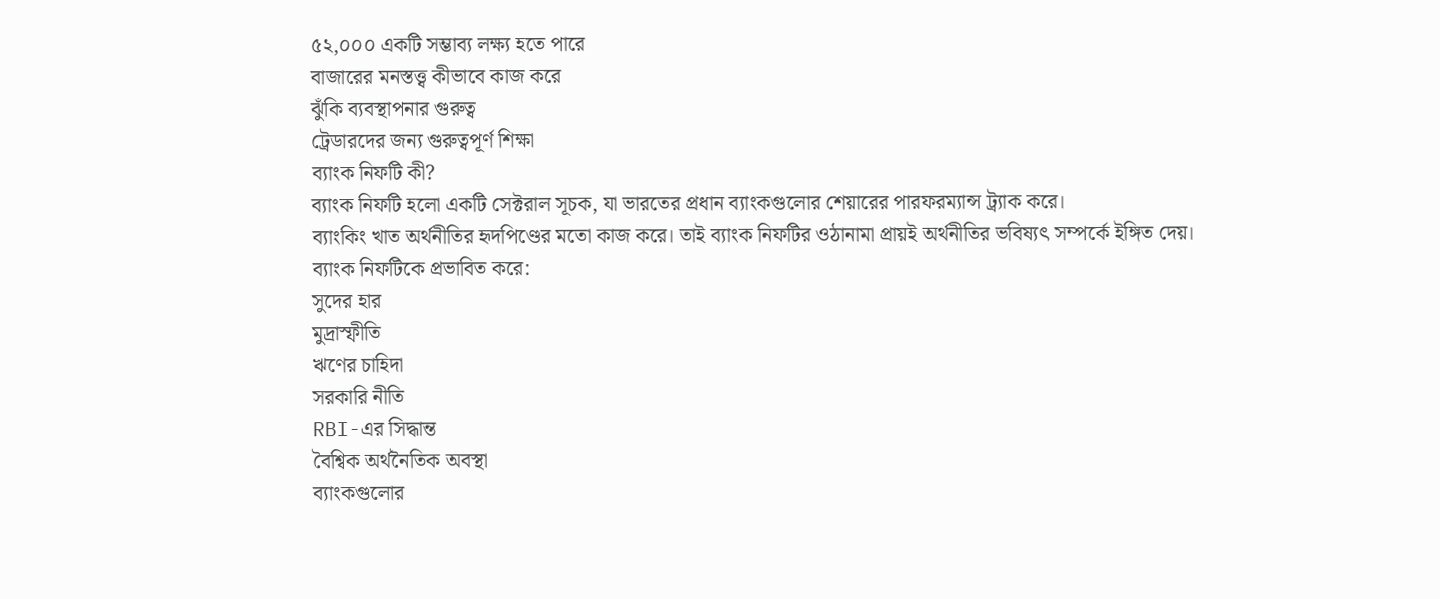৫২,০০০ একটি সম্ভাব্য লক্ষ্য হতে পারে
বাজারের মনস্তত্ত্ব কীভাবে কাজ করে
ঝুঁকি ব্যবস্থাপনার গুরুত্ব
ট্রেডারদের জন্য গুরুত্বপূর্ণ শিক্ষা
ব্যাংক নিফটি কী?
ব্যাংক নিফটি হলো একটি সেক্টরাল সূচক, যা ভারতের প্রধান ব্যাংকগুলোর শেয়ারের পারফরম্যান্স ট্র্যাক করে।
ব্যাংকিং খাত অর্থনীতির হৃদপিণ্ডের মতো কাজ করে। তাই ব্যাংক নিফটির ওঠানামা প্রায়ই অর্থনীতির ভবিষ্যৎ সম্পর্কে ইঙ্গিত দেয়।
ব্যাংক নিফটিকে প্রভাবিত করে:
সুদের হার
মুদ্রাস্ফীতি
ঋণের চাহিদা
সরকারি নীতি
RBI-এর সিদ্ধান্ত
বৈশ্বিক অর্থনৈতিক অবস্থা
ব্যাংকগুলোর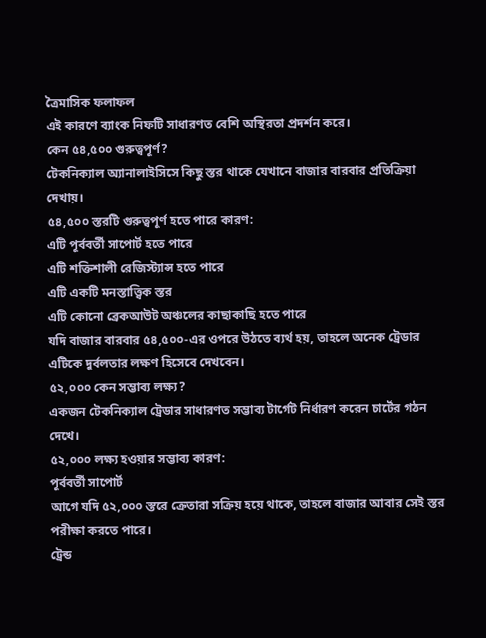ত্রৈমাসিক ফলাফল
এই কারণে ব্যাংক নিফটি সাধারণত বেশি অস্থিরতা প্রদর্শন করে।
কেন ৫৪,৫০০ গুরুত্বপূর্ণ?
টেকনিক্যাল অ্যানালাইসিসে কিছু স্তর থাকে যেখানে বাজার বারবার প্রতিক্রিয়া দেখায়।
৫৪,৫০০ স্তরটি গুরুত্বপূর্ণ হতে পারে কারণ:
এটি পূর্ববর্তী সাপোর্ট হতে পারে
এটি শক্তিশালী রেজিস্ট্যান্স হতে পারে
এটি একটি মনস্তাত্ত্বিক স্তর
এটি কোনো ব্রেকআউট অঞ্চলের কাছাকাছি হতে পারে
যদি বাজার বারবার ৫৪,৫০০-এর ওপরে উঠতে ব্যর্থ হয়, তাহলে অনেক ট্রেডার এটিকে দুর্বলতার লক্ষণ হিসেবে দেখবেন।
৫২,০০০ কেন সম্ভাব্য লক্ষ্য?
একজন টেকনিক্যাল ট্রেডার সাধারণত সম্ভাব্য টার্গেট নির্ধারণ করেন চার্টের গঠন দেখে।
৫২,০০০ লক্ষ্য হওয়ার সম্ভাব্য কারণ:
পূর্ববর্তী সাপোর্ট
আগে যদি ৫২,০০০ স্তরে ক্রেতারা সক্রিয় হয়ে থাকে, তাহলে বাজার আবার সেই স্তর পরীক্ষা করতে পারে।
ট্রেন্ড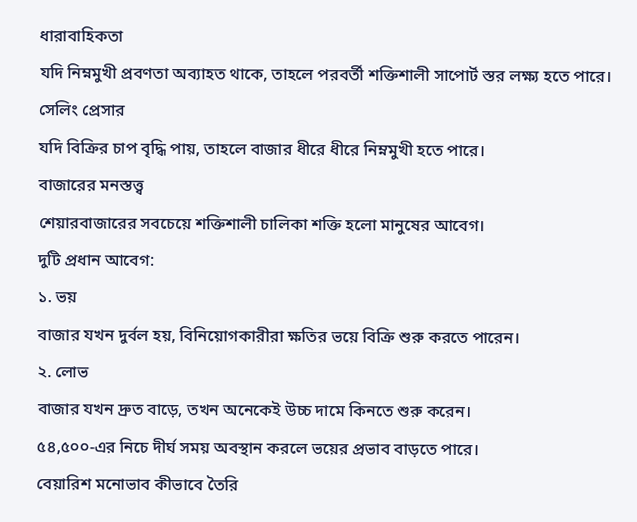ধারাবাহিকতা
যদি নিম্নমুখী প্রবণতা অব্যাহত থাকে, তাহলে পরবর্তী শক্তিশালী সাপোর্ট স্তর লক্ষ্য হতে পারে।
সেলিং প্রেসার
যদি বিক্রির চাপ বৃদ্ধি পায়, তাহলে বাজার ধীরে ধীরে নিম্নমুখী হতে পারে।
বাজারের মনস্তত্ত্ব
শেয়ারবাজারের সবচেয়ে শক্তিশালী চালিকা শক্তি হলো মানুষের আবেগ।
দুটি প্রধান আবেগ:
১. ভয়
বাজার যখন দুর্বল হয়, বিনিয়োগকারীরা ক্ষতির ভয়ে বিক্রি শুরু করতে পারেন।
২. লোভ
বাজার যখন দ্রুত বাড়ে, তখন অনেকেই উচ্চ দামে কিনতে শুরু করেন।
৫৪,৫০০-এর নিচে দীর্ঘ সময় অবস্থান করলে ভয়ের প্রভাব বাড়তে পারে।
বেয়ারিশ মনোভাব কীভাবে তৈরি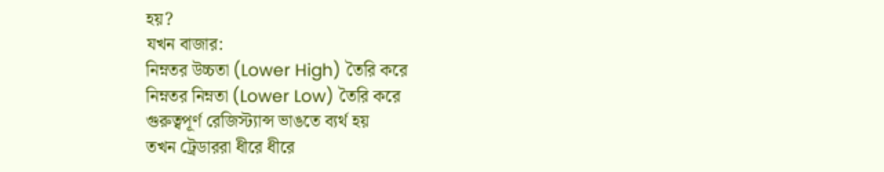হয়?
যখন বাজার:
নিম্নতর উচ্চতা (Lower High) তৈরি করে
নিম্নতর নিম্নতা (Lower Low) তৈরি করে
গুরুত্বপূর্ণ রেজিস্ট্যান্স ভাঙতে ব্যর্থ হয়
তখন ট্রেডাররা ধীরে ধীরে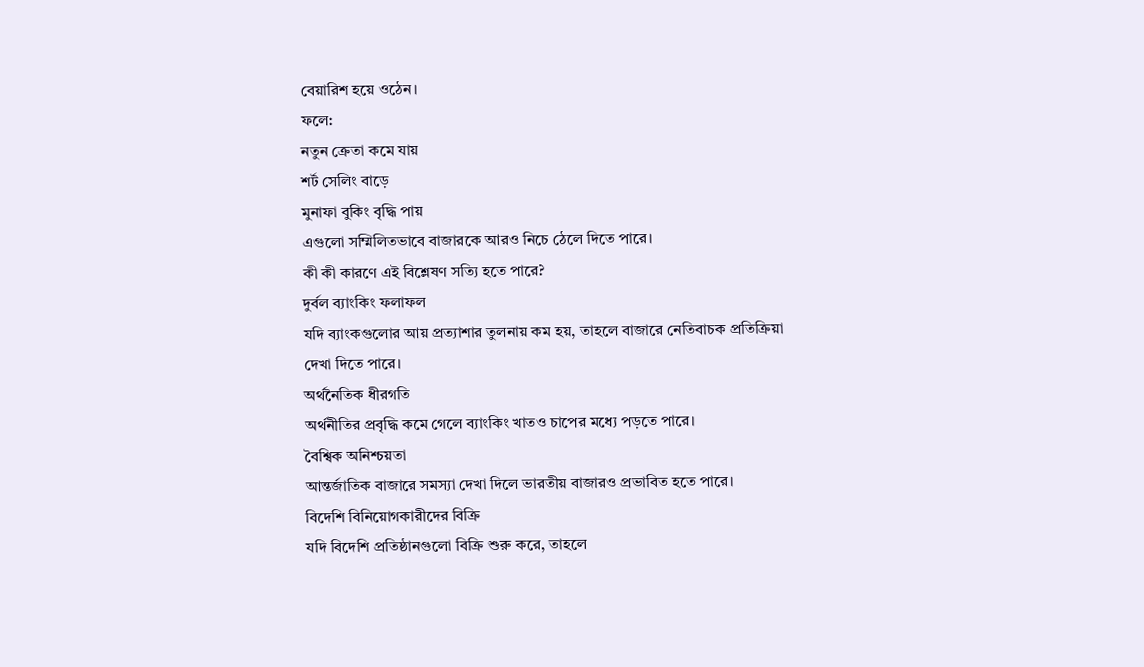বেয়ারিশ হয়ে ওঠেন।
ফলে:
নতুন ক্রেতা কমে যায়
শর্ট সেলিং বাড়ে
মুনাফা বুকিং বৃদ্ধি পায়
এগুলো সম্মিলিতভাবে বাজারকে আরও নিচে ঠেলে দিতে পারে।
কী কী কারণে এই বিশ্লেষণ সত্যি হতে পারে?
দুর্বল ব্যাংকিং ফলাফল
যদি ব্যাংকগুলোর আয় প্রত্যাশার তুলনায় কম হয়, তাহলে বাজারে নেতিবাচক প্রতিক্রিয়া দেখা দিতে পারে।
অর্থনৈতিক ধীরগতি
অর্থনীতির প্রবৃদ্ধি কমে গেলে ব্যাংকিং খাতও চাপের মধ্যে পড়তে পারে।
বৈশ্বিক অনিশ্চয়তা
আন্তর্জাতিক বাজারে সমস্যা দেখা দিলে ভারতীয় বাজারও প্রভাবিত হতে পারে।
বিদেশি বিনিয়োগকারীদের বিক্রি
যদি বিদেশি প্রতিষ্ঠানগুলো বিক্রি শুরু করে, তাহলে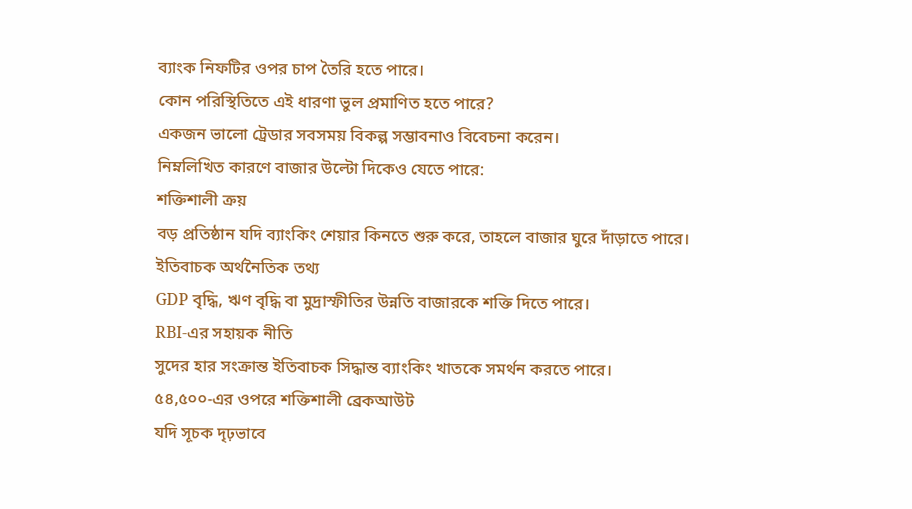ব্যাংক নিফটির ওপর চাপ তৈরি হতে পারে।
কোন পরিস্থিতিতে এই ধারণা ভুল প্রমাণিত হতে পারে?
একজন ভালো ট্রেডার সবসময় বিকল্প সম্ভাবনাও বিবেচনা করেন।
নিম্নলিখিত কারণে বাজার উল্টো দিকেও যেতে পারে:
শক্তিশালী ক্রয়
বড় প্রতিষ্ঠান যদি ব্যাংকিং শেয়ার কিনতে শুরু করে, তাহলে বাজার ঘুরে দাঁড়াতে পারে।
ইতিবাচক অর্থনৈতিক তথ্য
GDP বৃদ্ধি, ঋণ বৃদ্ধি বা মুদ্রাস্ফীতির উন্নতি বাজারকে শক্তি দিতে পারে।
RBI-এর সহায়ক নীতি
সুদের হার সংক্রান্ত ইতিবাচক সিদ্ধান্ত ব্যাংকিং খাতকে সমর্থন করতে পারে।
৫৪,৫০০-এর ওপরে শক্তিশালী ব্রেকআউট
যদি সূচক দৃঢ়ভাবে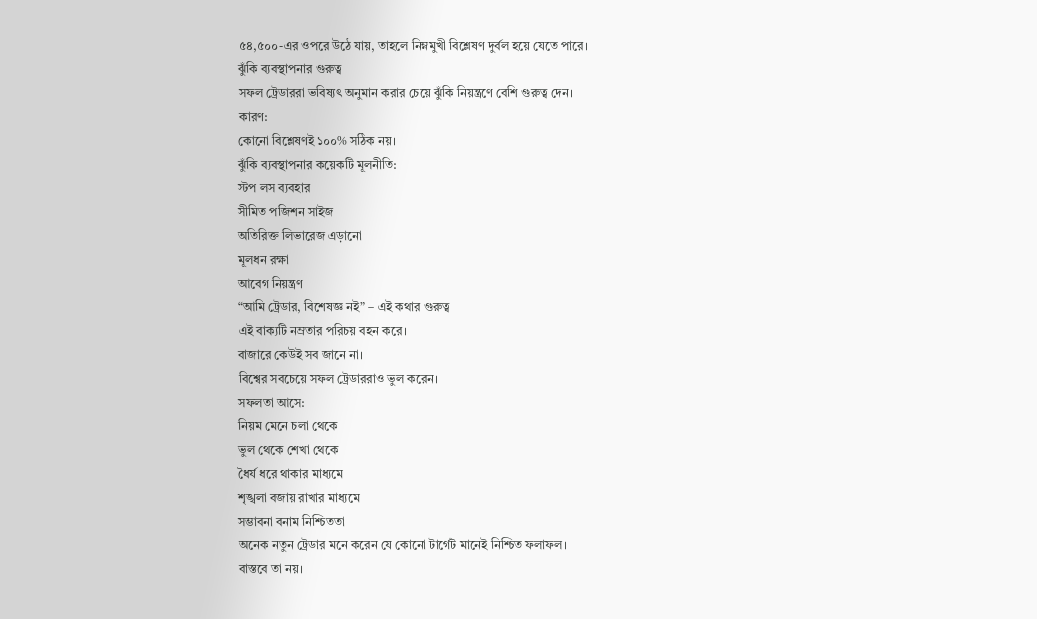৫৪,৫০০-এর ওপরে উঠে যায়, তাহলে নিম্নমুখী বিশ্লেষণ দুর্বল হয়ে যেতে পারে।
ঝুঁকি ব্যবস্থাপনার গুরুত্ব
সফল ট্রেডাররা ভবিষ্যৎ অনুমান করার চেয়ে ঝুঁকি নিয়ন্ত্রণে বেশি গুরুত্ব দেন।
কারণ:
কোনো বিশ্লেষণই ১০০% সঠিক নয়।
ঝুঁকি ব্যবস্থাপনার কয়েকটি মূলনীতি:
স্টপ লস ব্যবহার
সীমিত পজিশন সাইজ
অতিরিক্ত লিভারেজ এড়ানো
মূলধন রক্ষা
আবেগ নিয়ন্ত্রণ
“আমি ট্রেডার, বিশেষজ্ঞ নই” – এই কথার গুরুত্ব
এই বাক্যটি নম্রতার পরিচয় বহন করে।
বাজারে কেউই সব জানে না।
বিশ্বের সবচেয়ে সফল ট্রেডাররাও ভুল করেন।
সফলতা আসে:
নিয়ম মেনে চলা থেকে
ভুল থেকে শেখা থেকে
ধৈর্য ধরে থাকার মাধ্যমে
শৃঙ্খলা বজায় রাখার মাধ্যমে
সম্ভাবনা বনাম নিশ্চিততা
অনেক নতুন ট্রেডার মনে করেন যে কোনো টার্গেট মানেই নিশ্চিত ফলাফল।
বাস্তবে তা নয়।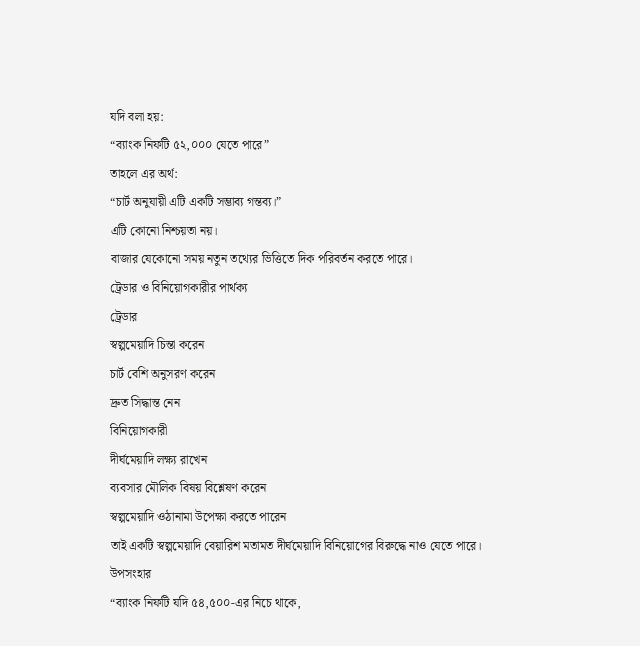যদি বলা হয়:
“ব্যাংক নিফটি ৫২,০০০ যেতে পারে”
তাহলে এর অর্থ:
“চার্ট অনুযায়ী এটি একটি সম্ভাব্য গন্তব্য।”
এটি কোনো নিশ্চয়তা নয়।
বাজার যেকোনো সময় নতুন তথ্যের ভিত্তিতে দিক পরিবর্তন করতে পারে।
ট্রেডার ও বিনিয়োগকারীর পার্থক্য
ট্রেডার
স্বল্পমেয়াদি চিন্তা করেন
চার্ট বেশি অনুসরণ করেন
দ্রুত সিদ্ধান্ত নেন
বিনিয়োগকারী
দীর্ঘমেয়াদি লক্ষ্য রাখেন
ব্যবসার মৌলিক বিষয় বিশ্লেষণ করেন
স্বল্পমেয়াদি ওঠানামা উপেক্ষা করতে পারেন
তাই একটি স্বল্পমেয়াদি বেয়ারিশ মতামত দীর্ঘমেয়াদি বিনিয়োগের বিরুদ্ধে নাও যেতে পারে।
উপসংহার
“ব্যাংক নিফটি যদি ৫৪,৫০০-এর নিচে থাকে,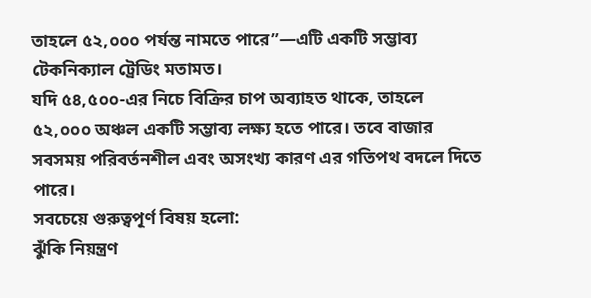তাহলে ৫২,০০০ পর্যন্ত নামতে পারে”—এটি একটি সম্ভাব্য টেকনিক্যাল ট্রেডিং মতামত।
যদি ৫৪,৫০০-এর নিচে বিক্রির চাপ অব্যাহত থাকে, তাহলে ৫২,০০০ অঞ্চল একটি সম্ভাব্য লক্ষ্য হতে পারে। তবে বাজার সবসময় পরিবর্তনশীল এবং অসংখ্য কারণ এর গতিপথ বদলে দিতে পারে।
সবচেয়ে গুরুত্বপূর্ণ বিষয় হলো:
ঝুঁকি নিয়ন্ত্রণ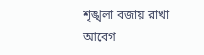শৃঙ্খলা বজায় রাখা
আবেগ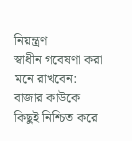নিয়ন্ত্রণ
স্বাধীন গবেষণা করা
মনে রাখবেন:
বাজার কাউকে কিছুই নিশ্চিত করে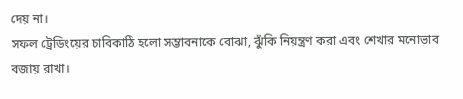দেয় না।
সফল ট্রেডিংয়ের চাবিকাঠি হলো সম্ভাবনাকে বোঝা, ঝুঁকি নিয়ন্ত্রণ করা এবং শেখার মনোভাব বজায় রাখা।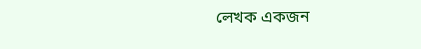লেখক একজন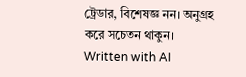ট্রেডার, বিশেষজ্ঞ নন। অনুগ্রহ করে সচেতন থাকুন।
Written with AI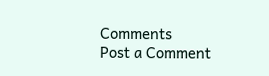Comments
Post a Comment